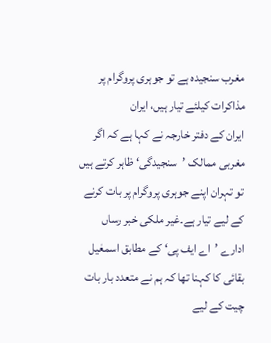مغرب سنجیدہ ہے تو جوہری پروگرام پر مذاکرات کیلئے تیار ہیں، ایران
ایران کے دفتر خارجہ نے کہا ہے کہ اگر مغربی ممالک ’سنجیدگی‘ ظاہر کرتے ہیں تو تہران اپنے جوہری پروگرام پر بات کرنے کے لیے تیار ہے۔غیر ملکی خبر رساں ادارے ’اے ایف پی‘ کے مطابق اسمعٰیل بقائی کا کہنا تھا کہ ہم نے متعدد بار بات چیت کے لیے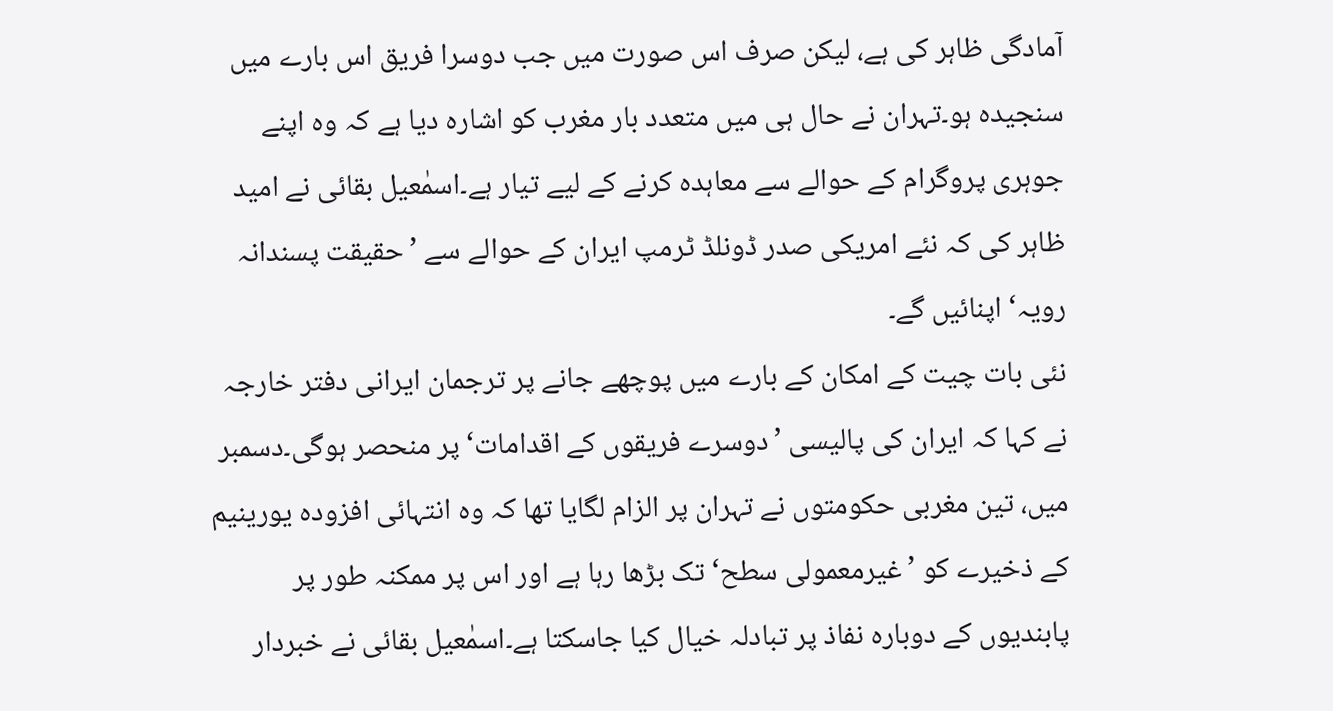آمادگی ظاہر کی ہے، لیکن صرف اس صورت میں جب دوسرا فریق اس بارے میں سنجیدہ ہو۔تہران نے حال ہی میں متعدد بار مغرب کو اشارہ دیا ہے کہ وہ اپنے جوہری پروگرام کے حوالے سے معاہدہ کرنے کے لیے تیار ہے۔اسمٰعیل بقائی نے امید ظاہر کی کہ نئے امریکی صدر ڈونلڈ ٹرمپ ایران کے حوالے سے ’حقیقت پسندانہ رویہ‘ اپنائیں گے۔
نئی بات چیت کے امکان کے بارے میں پوچھے جانے پر ترجمان ایرانی دفتر خارجہ نے کہا کہ ایران کی پالیسی ’دوسرے فریقوں کے اقدامات‘ پر منحصر ہوگی۔دسمبر میں، تین مغربی حکومتوں نے تہران پر الزام لگایا تھا کہ وہ انتہائی افزودہ یورینیم کے ذخیرے کو ’غیرمعمولی سطح‘ تک بڑھا رہا ہے اور اس پر ممکنہ طور پر پابندیوں کے دوبارہ نفاذ پر تبادلہ خیال کیا جاسکتا ہے۔اسمٰعیل بقائی نے خبردار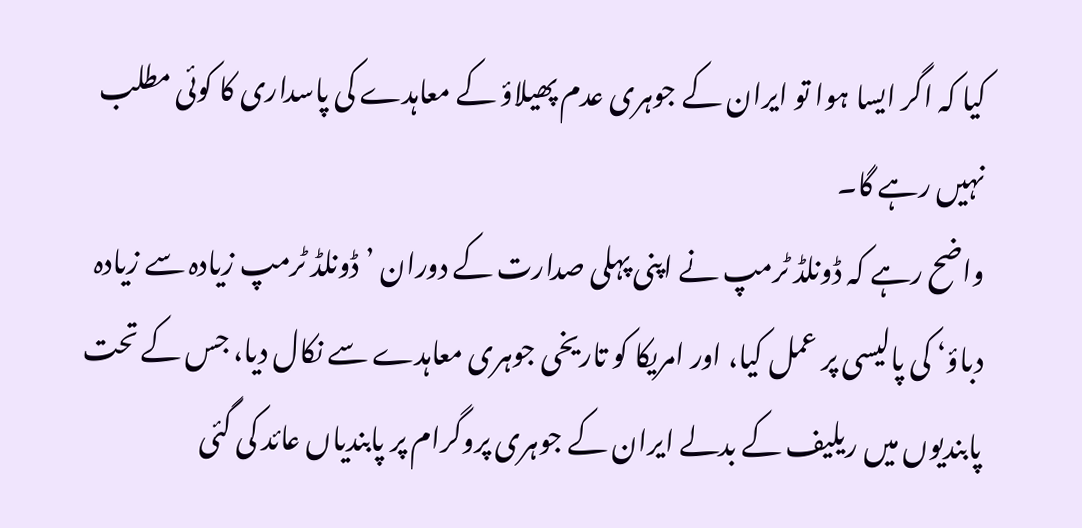کیا کہ اگر ایسا ہوا تو ایران کے جوہری عدم پھیلاؤ کے معاہدے کی پاسداری کا کوئی مطلب نہیں رہے گا۔
واضح رہے کہ ڈونلڈ ٹرمپ نے اپنی پہلی صدارت کے دوران ’ڈونلڈ ٹرمپ زیادہ سے زیادہ دباؤ‘ کی پالیسی پر عمل کیا، اور امریکا کو تاریخی جوہری معاہدے سے نکال دیا، جس کے تحت پابندیوں میں ریلیف کے بدلے ایران کے جوہری پروگرام پر پابندیاں عائد کی گئی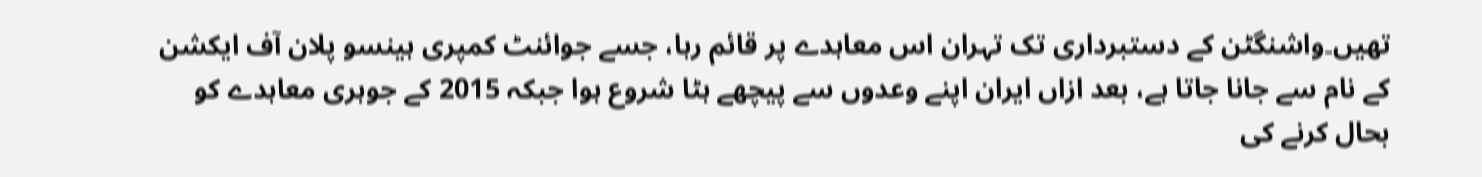تھیں۔واشنگٹن کے دستبرداری تک تہران اس معاہدے پر قائم رہا، جسے جوائنٹ کمپری ہینسو پلان آف ایکشن کے نام سے جانا جاتا ہے، بعد ازاں ایران اپنے وعدوں سے پیچھے ہٹا شروع ہوا جبکہ 2015 کے جوہری معاہدے کو بحال کرنے کی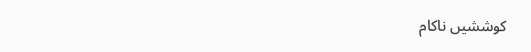کوششیں ناکام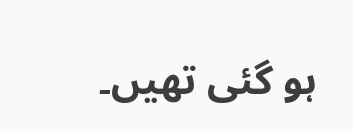ہو گئی تھیں۔